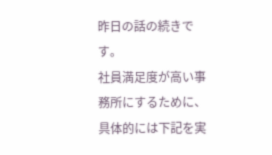昨日の話の続きです。
社員満足度が高い事務所にするために、具体的には下記を実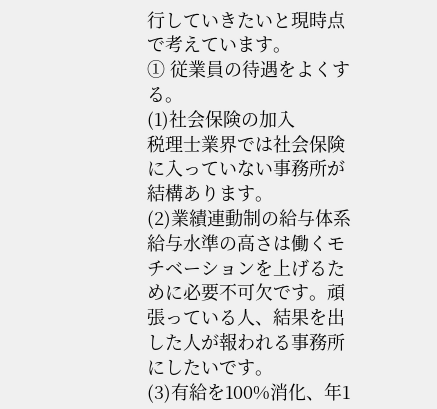行していきたいと現時点で考えています。
① 従業員の待遇をよくする。
(1)社会保険の加入
税理士業界では社会保険に入っていない事務所が結構あります。
(2)業績連動制の給与体系
給与水準の高さは働くモチベーションを上げるために必要不可欠です。頑張っている人、結果を出した人が報われる事務所にしたいです。
(3)有給を100%消化、年1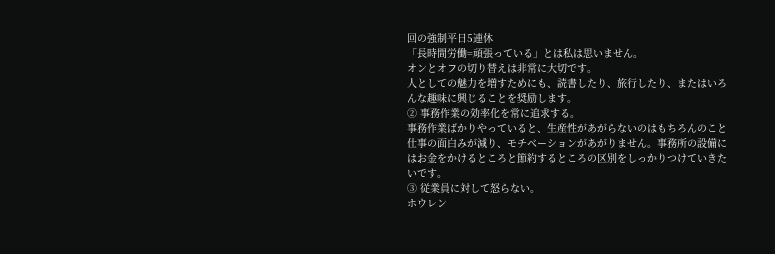回の強制平日5連休
「長時間労働=頑張っている」とは私は思いません。
オンとオフの切り替えは非常に大切です。
人としての魅力を増すためにも、読書したり、旅行したり、またはいろんな趣味に興じることを奨励します。
② 事務作業の効率化を常に追求する。
事務作業ばかりやっていると、生産性があがらないのはもちろんのこと仕事の面白みが減り、モチベーションがあがりません。事務所の設備にはお金をかけるところと節約するところの区別をしっかりつけていきたいです。
③ 従業員に対して怒らない。
ホウレン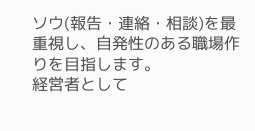ソウ(報告・連絡・相談)を最重視し、自発性のある職場作りを目指します。
経営者として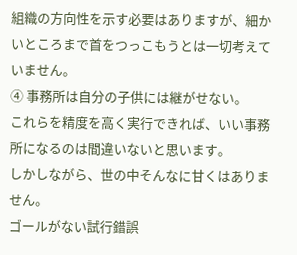組織の方向性を示す必要はありますが、細かいところまで首をつっこもうとは一切考えていません。
④ 事務所は自分の子供には継がせない。
これらを精度を高く実行できれば、いい事務所になるのは間違いないと思います。
しかしながら、世の中そんなに甘くはありません。
ゴールがない試行錯誤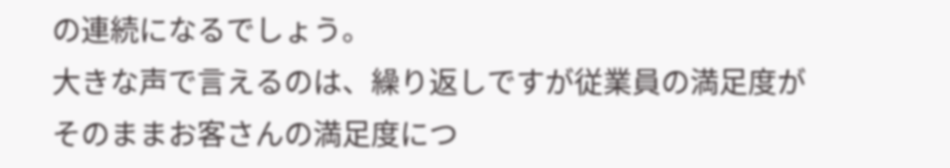の連続になるでしょう。
大きな声で言えるのは、繰り返しですが従業員の満足度がそのままお客さんの満足度につ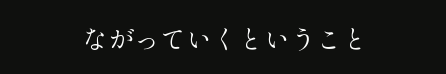ながっていくということ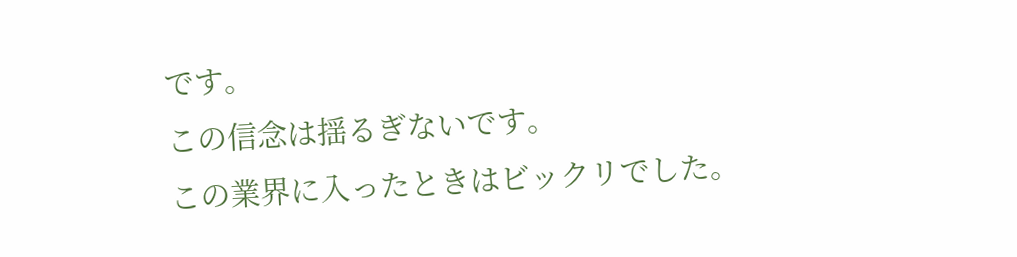です。
この信念は揺るぎないです。
この業界に入ったときはビックリでした。